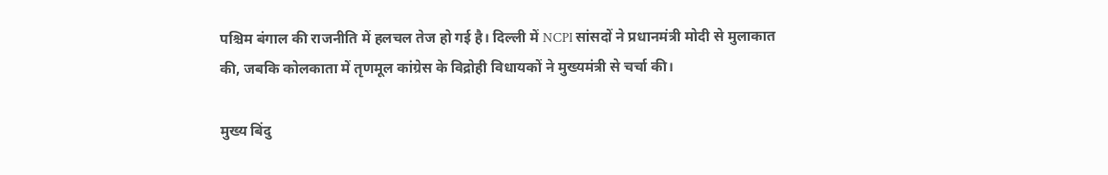पश्चिम बंगाल की राजनीति में हलचल तेज हो गई है। दिल्ली में NCPI सांसदों ने प्रधानमंत्री मोदी से मुलाकात की, जबकि कोलकाता में तृणमूल कांग्रेस के विद्रोही विधायकों ने मुख्यमंत्री से चर्चा की।

मुख्य बिंदु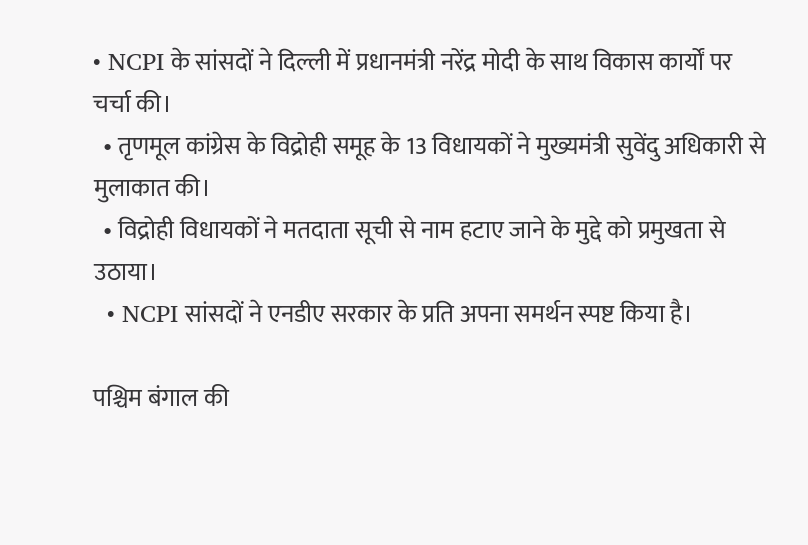• NCPI के सांसदों ने दिल्ली में प्रधानमंत्री नरेंद्र मोदी के साथ विकास कार्यों पर चर्चा की।
  • तृणमूल कांग्रेस के विद्रोही समूह के 13 विधायकों ने मुख्यमंत्री सुवेंदु अधिकारी से मुलाकात की।
  • विद्रोही विधायकों ने मतदाता सूची से नाम हटाए जाने के मुद्दे को प्रमुखता से उठाया।
  • NCPI सांसदों ने एनडीए सरकार के प्रति अपना समर्थन स्पष्ट किया है।

पश्चिम बंगाल की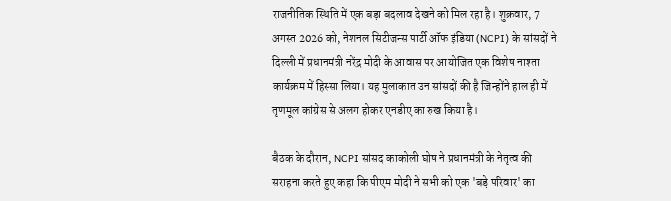राजनीतिक स्थिति में एक बड़ा बदलाव देखने को मिल रहा है। शुक्रवार, 7 अगस्त 2026 को, नेशनल सिटीजन्स पार्टी ऑफ इंडिया (NCPI) के सांसदों ने दिल्ली में प्रधानमंत्री नरेंद्र मोदी के आवास पर आयोजित एक विशेष नाश्ता कार्यक्रम में हिस्सा लिया। यह मुलाकात उन सांसदों की है जिन्होंने हाल ही में तृणमूल कांग्रेस से अलग होकर एनडीए का रुख किया है।

बैठक के दौरान, NCPI सांसद काकोली घोष ने प्रधानमंत्री के नेतृत्व की सराहना करते हुए कहा कि पीएम मोदी ने सभी को एक 'बड़े परिवार' का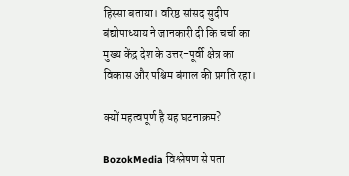हिस्सा बताया। वरिष्ठ सांसद सुदीप बंद्योपाध्याय ने जानकारी दी कि चर्चा का मुख्य केंद्र देश के उत्तर-पूर्वी क्षेत्र का विकास और पश्चिम बंगाल की प्रगति रहा।

क्यों महत्वपूर्ण है यह घटनाक्रम?

BozokMedia विश्लेषण से पता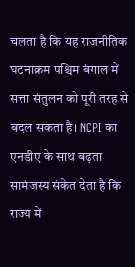चलता है कि यह राजनीतिक घटनाक्रम पश्चिम बंगाल में सत्ता संतुलन को पूरी तरह से बदल सकता है। NCPI का एनडीए के साथ बढ़ता सामंजस्य संकेत देता है कि राज्य में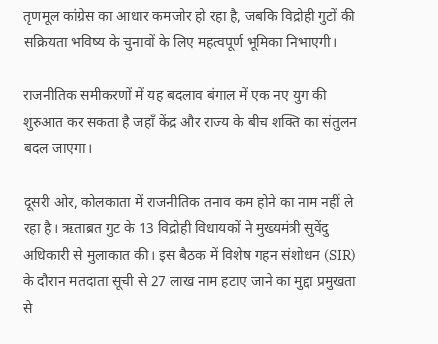तृणमूल कांग्रेस का आधार कमजोर हो रहा है, जबकि विद्रोही गुटों की सक्रियता भविष्य के चुनावों के लिए महत्वपूर्ण भूमिका निभाएगी।

राजनीतिक समीकरणों में यह बदलाव बंगाल में एक नए युग की शुरुआत कर सकता है जहाँ केंद्र और राज्य के बीच शक्ति का संतुलन बदल जाएगा।

दूसरी ओर, कोलकाता में राजनीतिक तनाव कम होने का नाम नहीं ले रहा है। ऋताब्रत गुट के 13 विद्रोही विधायकों ने मुख्यमंत्री सुवेंदु अधिकारी से मुलाकात की। इस बैठक में विशेष गहन संशोधन (SIR) के दौरान मतदाता सूची से 27 लाख नाम हटाए जाने का मुद्दा प्रमुखता से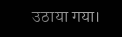उठाया गया।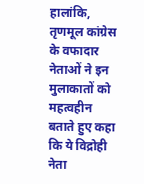हालांकि, तृणमूल कांग्रेस के वफादार नेताओं ने इन मुलाकातों को महत्वहीन बताते हुए कहा कि ये विद्रोही नेता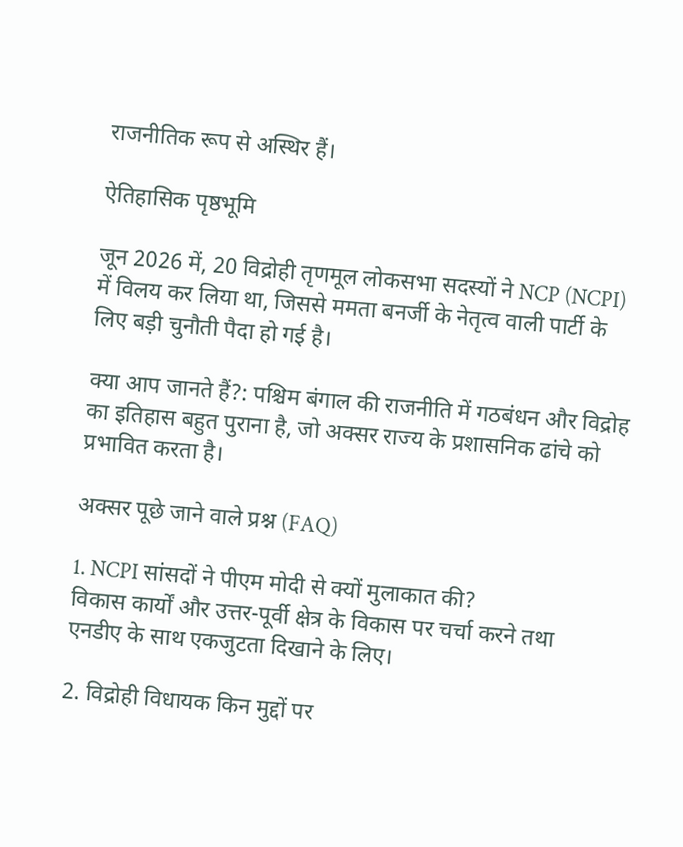राजनीतिक रूप से अस्थिर हैं।

ऐतिहासिक पृष्ठभूमि

जून 2026 में, 20 विद्रोही तृणमूल लोकसभा सदस्यों ने NCP (NCPI) में विलय कर लिया था, जिससे ममता बनर्जी के नेतृत्व वाली पार्टी के लिए बड़ी चुनौती पैदा हो गई है।

क्या आप जानते हैं?: पश्चिम बंगाल की राजनीति में गठबंधन और विद्रोह का इतिहास बहुत पुराना है, जो अक्सर राज्य के प्रशासनिक ढांचे को प्रभावित करता है।

अक्सर पूछे जाने वाले प्रश्न (FAQ)

1. NCPI सांसदों ने पीएम मोदी से क्यों मुलाकात की?
विकास कार्यों और उत्तर-पूर्वी क्षेत्र के विकास पर चर्चा करने तथा एनडीए के साथ एकजुटता दिखाने के लिए।

2. विद्रोही विधायक किन मुद्दों पर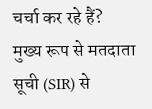चर्चा कर रहे हैं?
मुख्य रूप से मतदाता सूची (SIR) से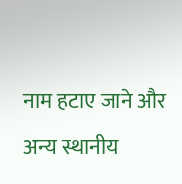नाम हटाए जाने और अन्य स्थानीय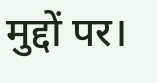मुद्दों पर।